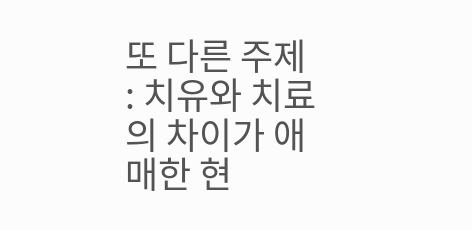또 다른 주제 : 치유와 치료의 차이가 애매한 현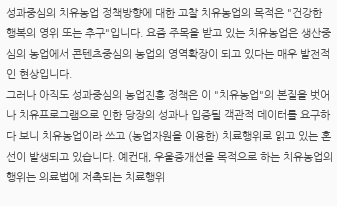성과중심의 치유농업 정책방향에 대한 고찰 치유농업의 목적은 "건강한 행복의 영위 또는 추구"입니다. 요즘 주목을 받고 있는 치유농업은 생산중심의 농업에서 콘텐츠중심의 농업의 영역확장이 되고 있다는 매우 발전적인 현상입니다.
그러나 아직도 성과중심의 농업진흥 정책은 이 "치유농업"의 본질을 벗어나 치유프로그램으로 인한 당장의 성과나 입증될 객관적 데이터를 요구하다 보니 치유농업이라 쓰고 (농업자원을 이용한) 치료행위로 읽고 있는 혼선이 발생되고 있습니다. 예컨대, 우울증개선을 목적으로 하는 치유농업의 행위는 의료법에 저촉되는 치료행위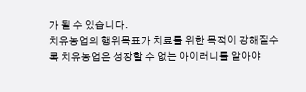가 될 수 있습니다.
치유농업의 행위목표가 치료를 위한 목적이 강해질수록 치유농업은 성장할 수 없는 아이러니를 알아야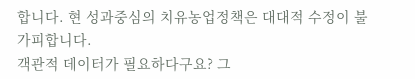합니다. 현 성과중심의 치유농업정책은 대대적 수정이 불가피합니다.
객관적 데이터가 필요하다구요? 그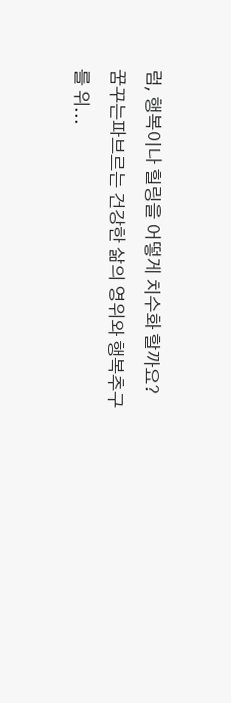럼, 행복이나 힐링을 어떻게 치수화 할까요?
꿈꾸는파브르는 건강한 삶의 영위와 행복추구를 위...